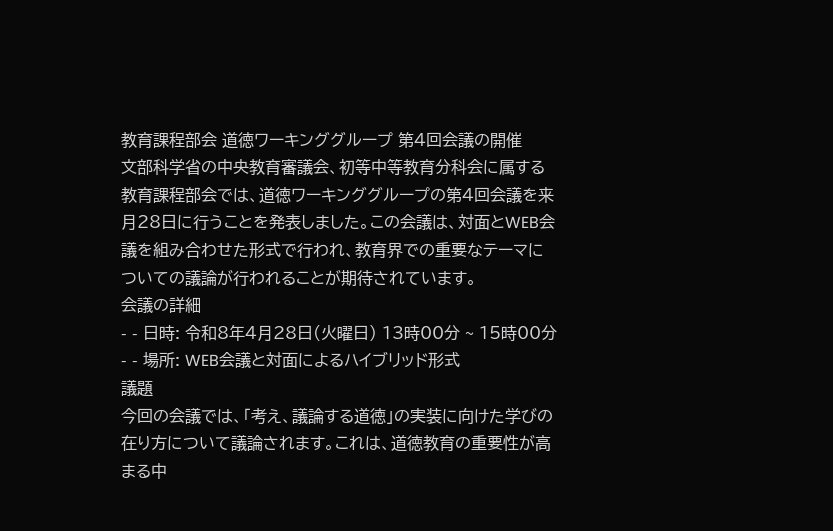教育課程部会 道徳ワーキンググループ 第4回会議の開催
文部科学省の中央教育審議会、初等中等教育分科会に属する教育課程部会では、道徳ワーキンググループの第4回会議を来月28日に行うことを発表しました。この会議は、対面とWEB会議を組み合わせた形式で行われ、教育界での重要なテーマについての議論が行われることが期待されています。
会議の詳細
- - 日時: 令和8年4月28日(火曜日) 13時00分 ~ 15時00分
- - 場所: WEB会議と対面によるハイブリッド形式
議題
今回の会議では、「考え、議論する道徳」の実装に向けた学びの在り方について議論されます。これは、道徳教育の重要性が高まる中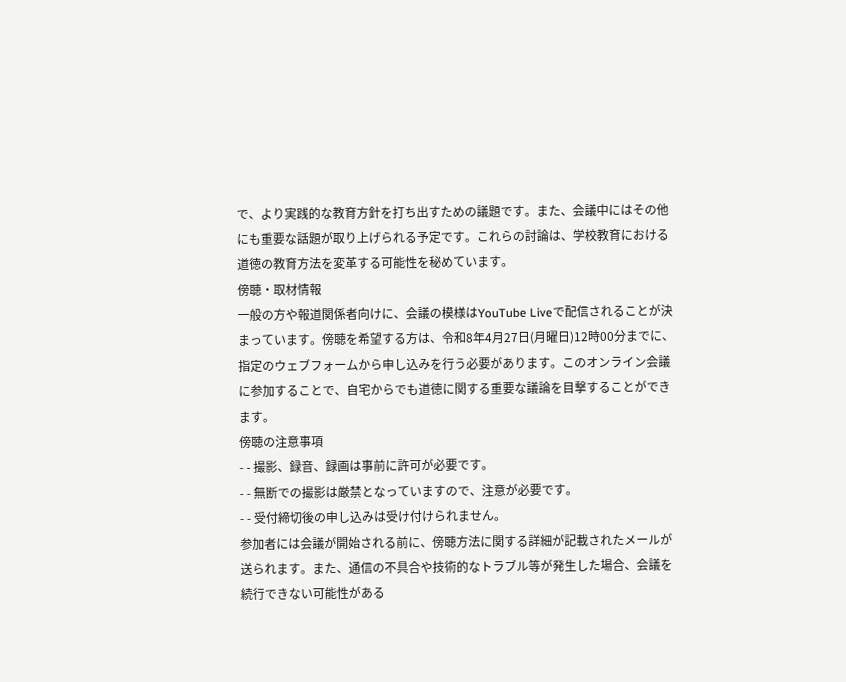で、より実践的な教育方針を打ち出すための議題です。また、会議中にはその他にも重要な話題が取り上げられる予定です。これらの討論は、学校教育における道徳の教育方法を変革する可能性を秘めています。
傍聴・取材情報
一般の方や報道関係者向けに、会議の模様はYouTube Liveで配信されることが決まっています。傍聴を希望する方は、令和8年4月27日(月曜日)12時00分までに、指定のウェブフォームから申し込みを行う必要があります。このオンライン会議に参加することで、自宅からでも道徳に関する重要な議論を目撃することができます。
傍聴の注意事項
- - 撮影、録音、録画は事前に許可が必要です。
- - 無断での撮影は厳禁となっていますので、注意が必要です。
- - 受付締切後の申し込みは受け付けられません。
参加者には会議が開始される前に、傍聴方法に関する詳細が記載されたメールが送られます。また、通信の不具合や技術的なトラブル等が発生した場合、会議を続行できない可能性がある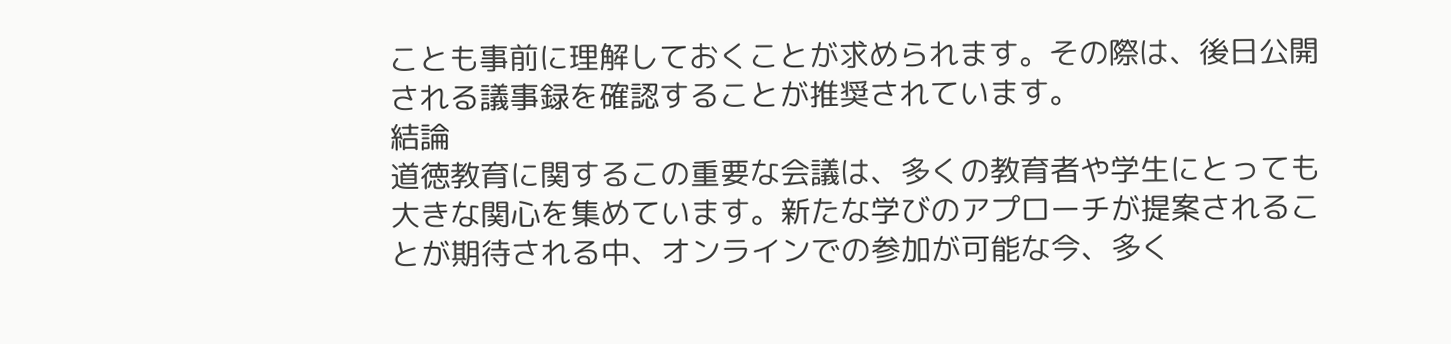ことも事前に理解しておくことが求められます。その際は、後日公開される議事録を確認することが推奨されています。
結論
道徳教育に関するこの重要な会議は、多くの教育者や学生にとっても大きな関心を集めています。新たな学びのアプローチが提案されることが期待される中、オンラインでの参加が可能な今、多く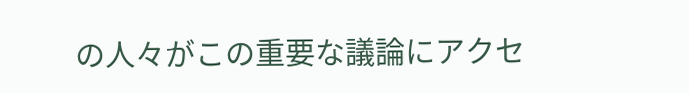の人々がこの重要な議論にアクセ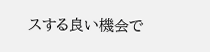スする良い機会で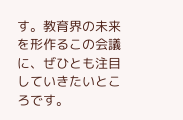す。教育界の未来を形作るこの会議に、ぜひとも注目していきたいところです。